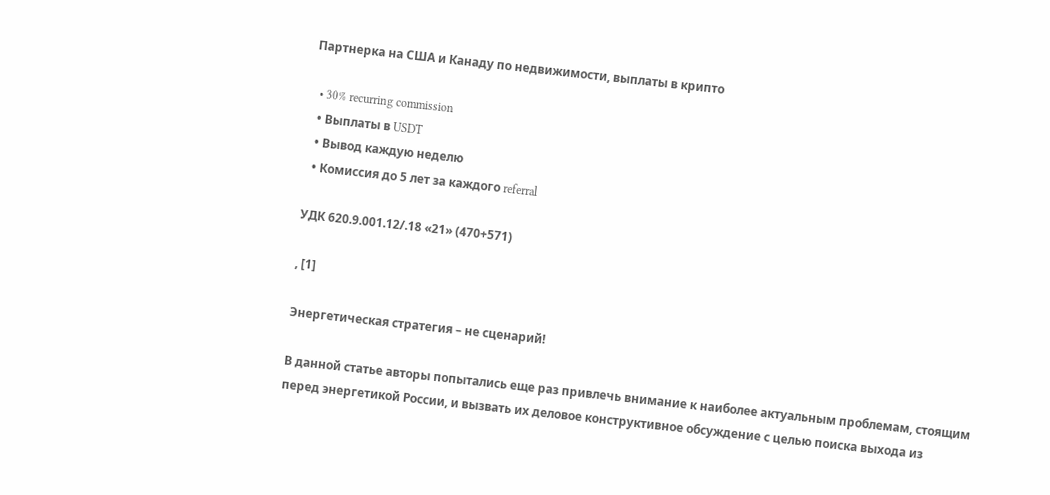Партнерка на США и Канаду по недвижимости, выплаты в крипто

  • 30% recurring commission
  • Выплаты в USDT
  • Вывод каждую неделю
  • Комиссия до 5 лет за каждого referral

УДК 620.9.001.12/.18 «21» (470+571)

, [1]

Энергетическая стратегия – не сценарий!

В данной статье авторы попытались еще раз привлечь внимание к наиболее актуальным проблемам, стоящим перед энергетикой России, и вызвать их деловое конструктивное обсуждение с целью поиска выхода из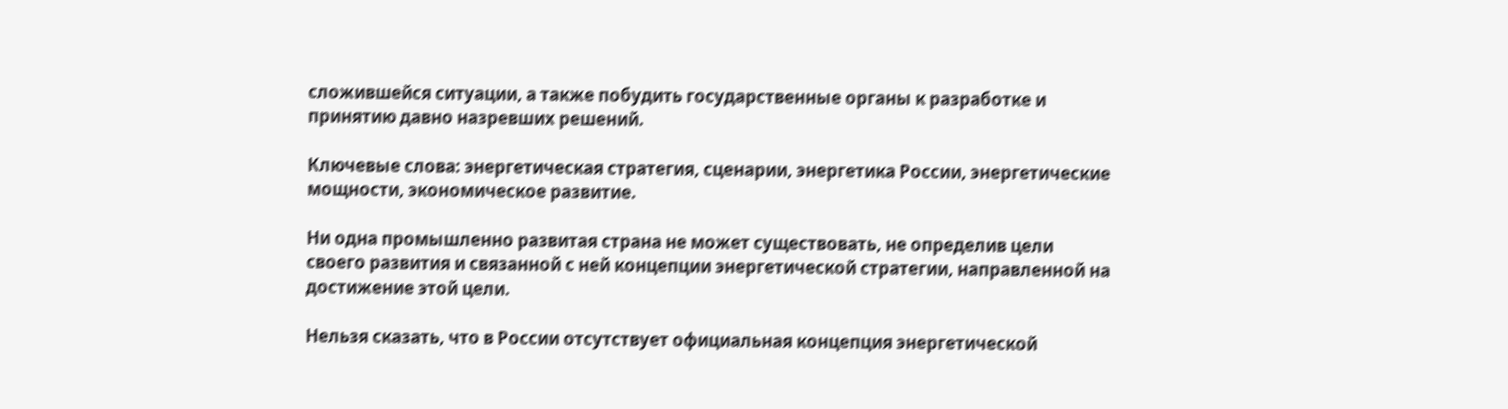сложившейся ситуации, а также побудить государственные органы к разработке и принятию давно назревших решений.

Ключевые слова: энергетическая стратегия, сценарии, энергетика России, энергетические мощности, экономическое развитие.

Ни одна промышленно развитая страна не может существовать, не определив цели своего развития и связанной с ней концепции энергетической стратегии, направленной на достижение этой цели.

Нельзя сказать, что в России отсутствует официальная концепция энергетической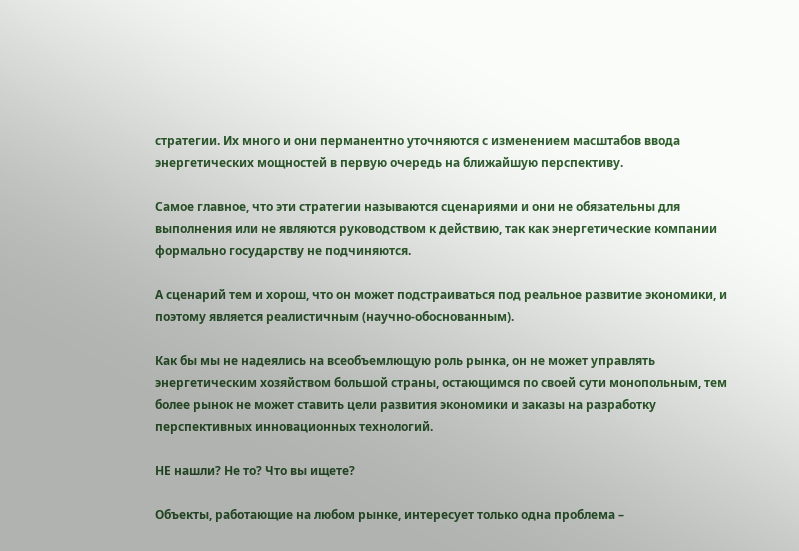стратегии. Их много и они перманентно уточняются с изменением масштабов ввода энергетических мощностей в первую очередь на ближайшую перспективу.

Самое главное, что эти стратегии называются сценариями и они не обязательны для выполнения или не являются руководством к действию, так как энергетические компании формально государству не подчиняются.

А сценарий тем и хорош, что он может подстраиваться под реальное развитие экономики, и поэтому является реалистичным (научно-обоснованным).

Как бы мы не надеялись на всеобъемлющую роль рынка, он не может управлять энергетическим хозяйством большой страны, остающимся по своей сути монопольным, тем более рынок не может ставить цели развития экономики и заказы на разработку перспективных инновационных технологий.

НЕ нашли? Не то? Что вы ищете?

Объекты, работающие на любом рынке, интересует только одна проблема –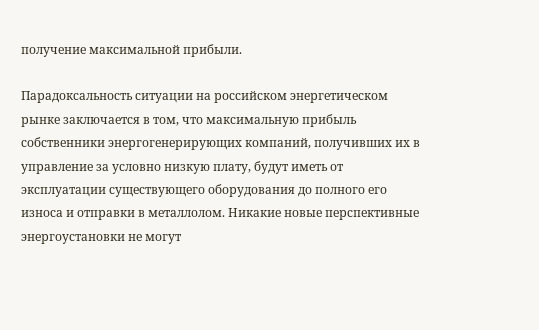получение максимальной прибыли.

Парадоксальность ситуации на российском энергетическом рынке заключается в том, что максимальную прибыль собственники энергогенерирующих компаний, получивших их в управление за условно низкую плату, будут иметь от эксплуатации существующего оборудования до полного его износа и отправки в металлолом. Никакие новые перспективные энергоустановки не могут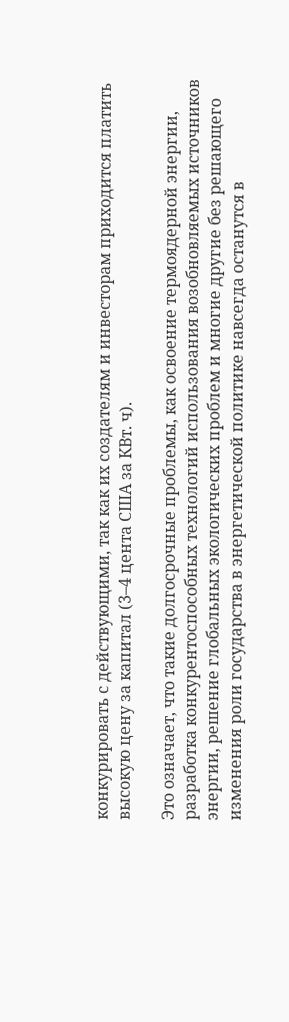конкурировать с действующими, так как их создателям и инвесторам приходится платить высокую цену за капитал (3–4 цента США за КВт. ч).

Это означает, что такие долгосрочные проблемы, как освоение термоядерной энергии, разработка конкурентоспособных технологий использования возобновляемых источников энергии, решение глобальных экологических проблем и многие другие без решающего изменения роли государства в энергетической политике навсегда останутся в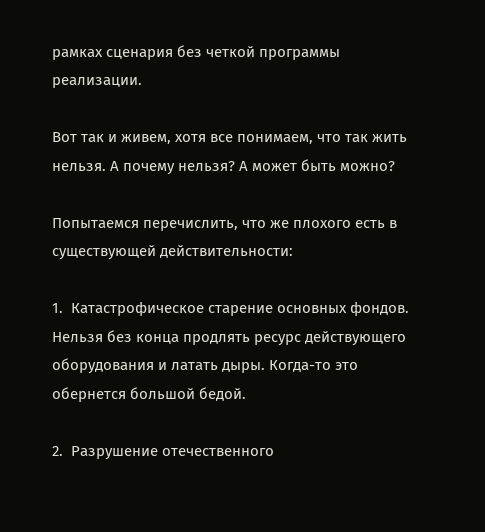рамках сценария без четкой программы реализации.

Вот так и живем, хотя все понимаем, что так жить нельзя. А почему нельзя? А может быть можно?

Попытаемся перечислить, что же плохого есть в существующей действительности:

1.  Катастрофическое старение основных фондов. Нельзя без конца продлять ресурс действующего оборудования и латать дыры. Когда-то это обернется большой бедой.

2.  Разрушение отечественного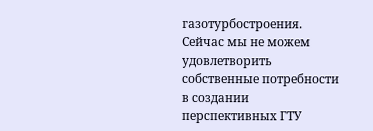газотурбостроения. Сейчас мы не можем удовлетворить собственные потребности в создании перспективных ГТУ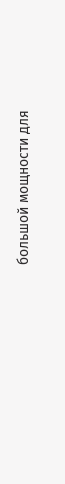большой мощности для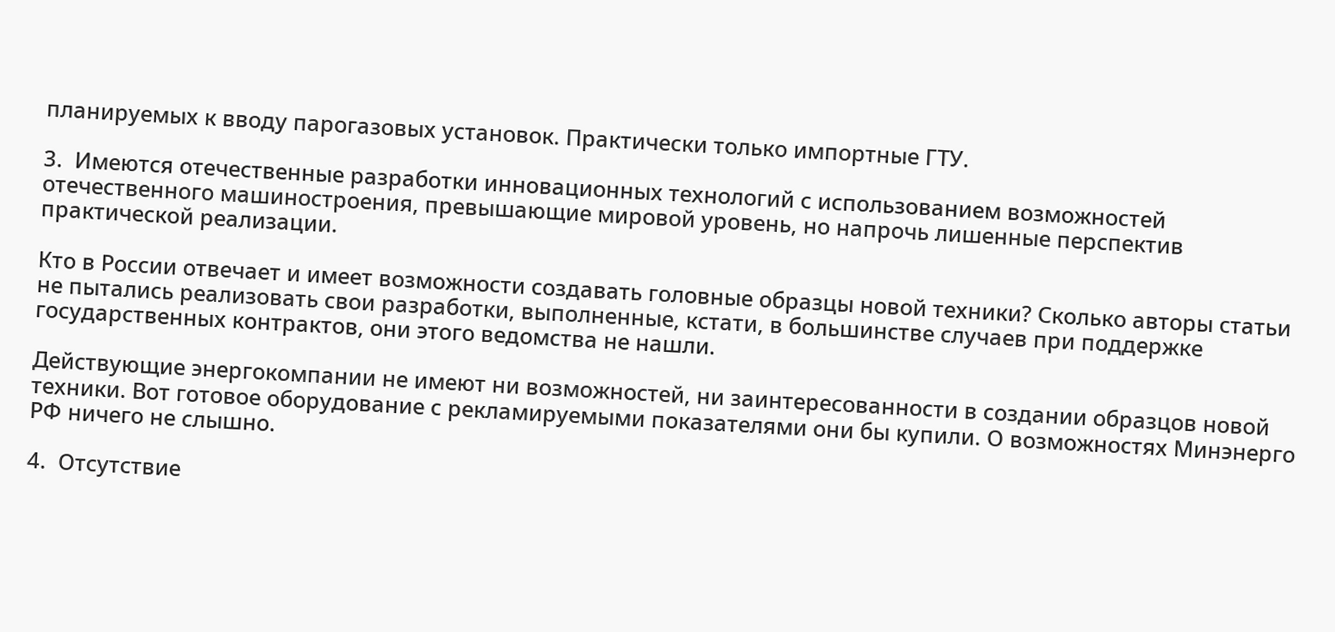планируемых к вводу парогазовых установок. Практически только импортные ГТУ.

3.  Имеются отечественные разработки инновационных технологий с использованием возможностей отечественного машиностроения, превышающие мировой уровень, но напрочь лишенные перспектив практической реализации.

Кто в России отвечает и имеет возможности создавать головные образцы новой техники? Сколько авторы статьи не пытались реализовать свои разработки, выполненные, кстати, в большинстве случаев при поддержке государственных контрактов, они этого ведомства не нашли.

Действующие энергокомпании не имеют ни возможностей, ни заинтересованности в создании образцов новой техники. Вот готовое оборудование с рекламируемыми показателями они бы купили. О возможностях Минэнерго РФ ничего не слышно.

4.  Отсутствие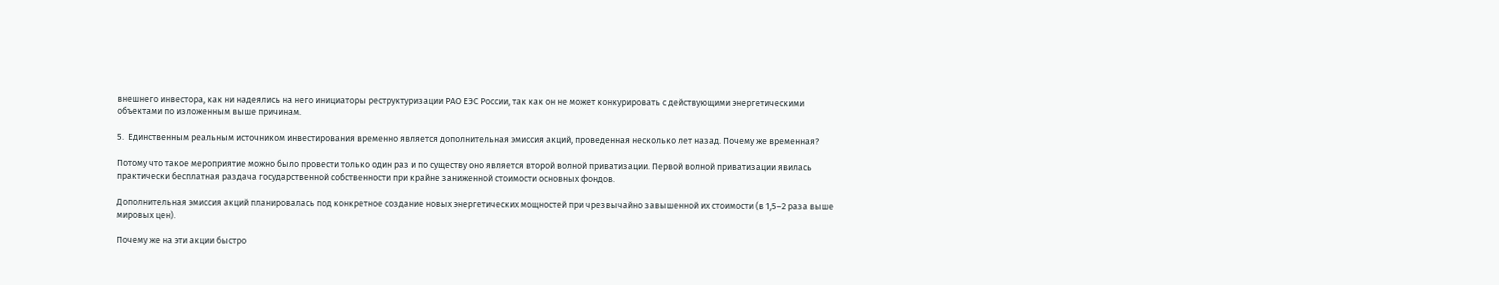внешнего инвестора, как ни надеялись на него инициаторы реструктуризации РАО ЕЭС России, так как он не может конкурировать с действующими энергетическими объектами по изложенным выше причинам.

5.  Единственным реальным источником инвестирования временно является дополнительная эмиссия акций, проведенная несколько лет назад. Почему же временная?

Потому что такое мероприятие можно было провести только один раз и по существу оно является второй волной приватизации. Первой волной приватизации явилась практически бесплатная раздача государственной собственности при крайне заниженной стоимости основных фондов.

Дополнительная эмиссия акций планировалась под конкретное создание новых энергетических мощностей при чрезвычайно завышенной их стоимости (в 1,5–2 раза выше мировых цен).

Почему же на эти акции быстро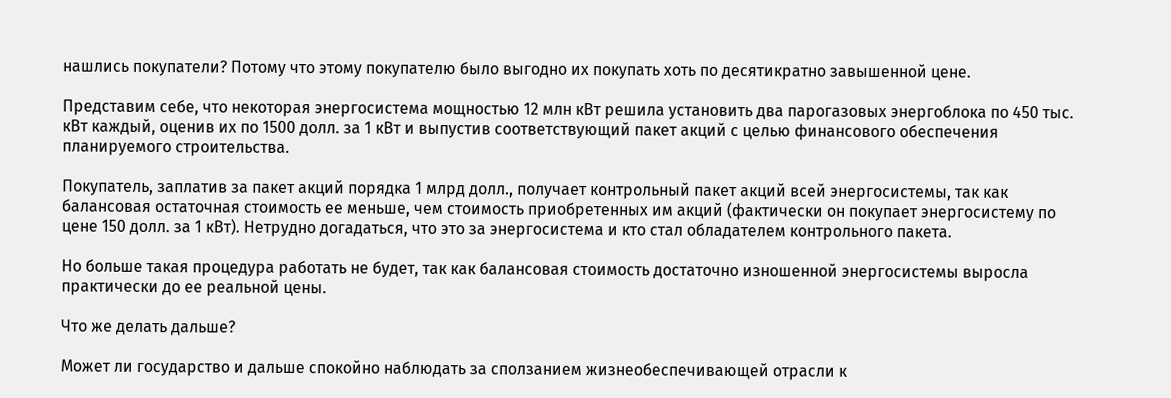нашлись покупатели? Потому что этому покупателю было выгодно их покупать хоть по десятикратно завышенной цене.

Представим себе, что некоторая энергосистема мощностью 12 млн кВт решила установить два парогазовых энергоблока по 450 тыс. кВт каждый, оценив их по 1500 долл. за 1 кВт и выпустив соответствующий пакет акций с целью финансового обеспечения планируемого строительства.

Покупатель, заплатив за пакет акций порядка 1 млрд долл., получает контрольный пакет акций всей энергосистемы, так как балансовая остаточная стоимость ее меньше, чем стоимость приобретенных им акций (фактически он покупает энергосистему по цене 150 долл. за 1 кВт). Нетрудно догадаться, что это за энергосистема и кто стал обладателем контрольного пакета.

Но больше такая процедура работать не будет, так как балансовая стоимость достаточно изношенной энергосистемы выросла практически до ее реальной цены.

Что же делать дальше?

Может ли государство и дальше спокойно наблюдать за сползанием жизнеобеспечивающей отрасли к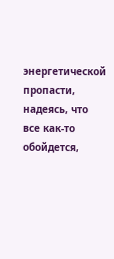энергетической пропасти, надеясь, что все как-то обойдется,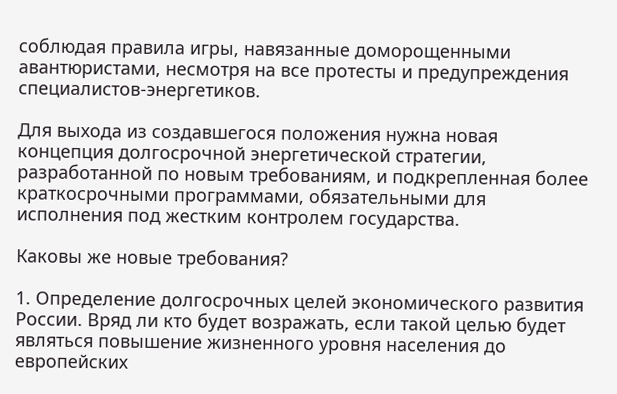соблюдая правила игры, навязанные доморощенными авантюристами, несмотря на все протесты и предупреждения специалистов-энергетиков.

Для выхода из создавшегося положения нужна новая концепция долгосрочной энергетической стратегии, разработанной по новым требованиям, и подкрепленная более краткосрочными программами, обязательными для исполнения под жестким контролем государства.

Каковы же новые требования?

1. Определение долгосрочных целей экономического развития России. Вряд ли кто будет возражать, если такой целью будет являться повышение жизненного уровня населения до европейских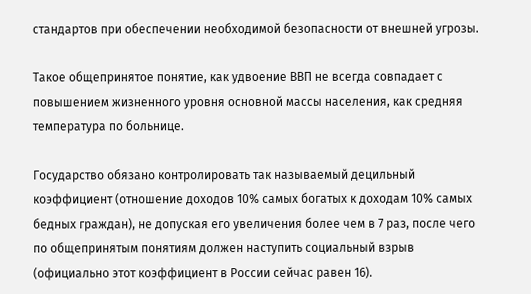стандартов при обеспечении необходимой безопасности от внешней угрозы.

Такое общепринятое понятие, как удвоение ВВП не всегда совпадает с повышением жизненного уровня основной массы населения, как средняя температура по больнице.

Государство обязано контролировать так называемый децильный коэффициент (отношение доходов 10% самых богатых к доходам 10% самых бедных граждан), не допуская его увеличения более чем в 7 раз, после чего по общепринятым понятиям должен наступить социальный взрыв (официально этот коэффициент в России сейчас равен 16).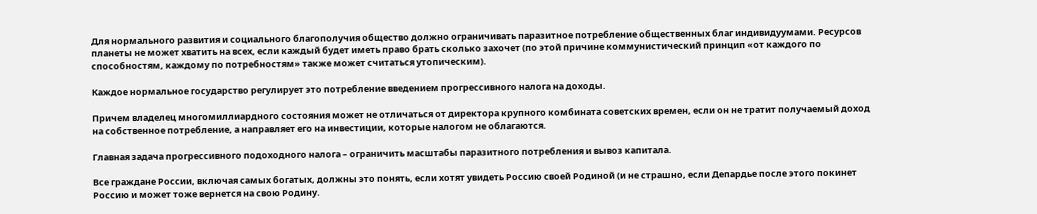Для нормального развития и социального благополучия общество должно ограничивать паразитное потребление общественных благ индивидуумами. Ресурсов планеты не может хватить на всех, если каждый будет иметь право брать сколько захочет (по этой причине коммунистический принцип «от каждого по способностям, каждому по потребностям» также может считаться утопическим).

Каждое нормальное государство регулирует это потребление введением прогрессивного налога на доходы.

Причем владелец многомиллиардного состояния может не отличаться от директора крупного комбината советских времен, если он не тратит получаемый доход на собственное потребление, а направляет его на инвестиции, которые налогом не облагаются.

Главная задача прогрессивного подоходного налога – ограничить масштабы паразитного потребления и вывоз капитала.

Все граждане России, включая самых богатых, должны это понять, если хотят увидеть Россию своей Родиной (и не страшно, если Депардье после этого покинет Россию и может тоже вернется на свою Родину.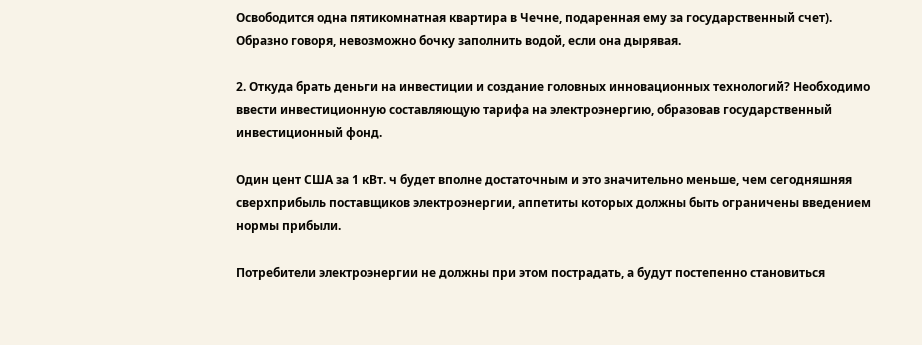Освободится одна пятикомнатная квартира в Чечне, подаренная ему за государственный счет). Образно говоря, невозможно бочку заполнить водой, если она дырявая.

2. Откуда брать деньги на инвестиции и создание головных инновационных технологий? Необходимо ввести инвестиционную составляющую тарифа на электроэнергию, образовав государственный инвестиционный фонд.

Один цент США за 1 кВт. ч будет вполне достаточным и это значительно меньше, чем сегодняшняя сверхприбыль поставщиков электроэнергии, аппетиты которых должны быть ограничены введением нормы прибыли.

Потребители электроэнергии не должны при этом пострадать, а будут постепенно становиться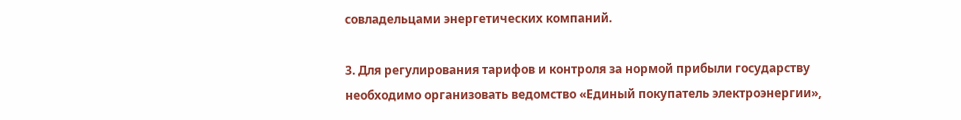совладельцами энергетических компаний.

3. Для регулирования тарифов и контроля за нормой прибыли государству необходимо организовать ведомство «Единый покупатель электроэнергии»,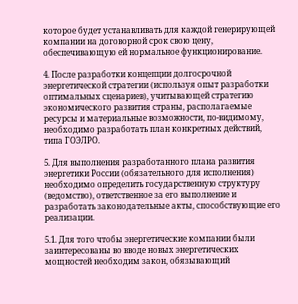которое будет устанавливать для каждой генерирующей компании на договорной срок свою цену, обеспечивающую ей нормальное функционирование.

4. После разработки концепции долгосрочной энергетической стратегии (используя опыт разработки оптимальных сценариев), учитывающей стратегию экономического развития страны, располагаемые ресурсы и материальные возможности, по-видимому, необходимо разработать план конкретных действий, типа ГОЭЛРО.

5. Для выполнения разработанного плана развития энергетики России (обязательного для исполнения) необходимо определить государственную структуру (ведомство), ответственное за его выполнение и разработать законодательные акты, способствующие его реализации.

5.1. Для того чтобы энергетические компании были заинтересованы во вводе новых энергетических мощностей необходим закон, обязывающий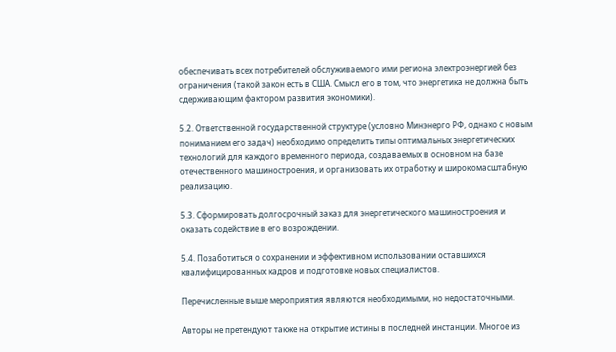обеспечивать всех потребителей обслуживаемого ими региона электроэнергией без ограничения (такой закон есть в США. Смысл его в том, что энергетика не должна быть сдерживающим фактором развития экономики).

5.2. Ответственной государственной структуре (условно Минэнерго РФ, однако с новым пониманием его задач) необходимо определить типы оптимальных энергетических технологий для каждого временного периода, создаваемых в основном на базе отечественного машиностроения, и организовать их отработку и широкомасштабную реализацию.

5.3. Сформировать долгосрочный заказ для энергетического машиностроения и оказать содействие в его возрождении.

5.4. Позаботиться о сохранении и эффективном использовании оставшихся квалифицированных кадров и подготовке новых специалистов.

Перечисленные выше мероприятия являются необходимыми, но недостаточными.

Авторы не претендуют также на открытие истины в последней инстанции. Многое из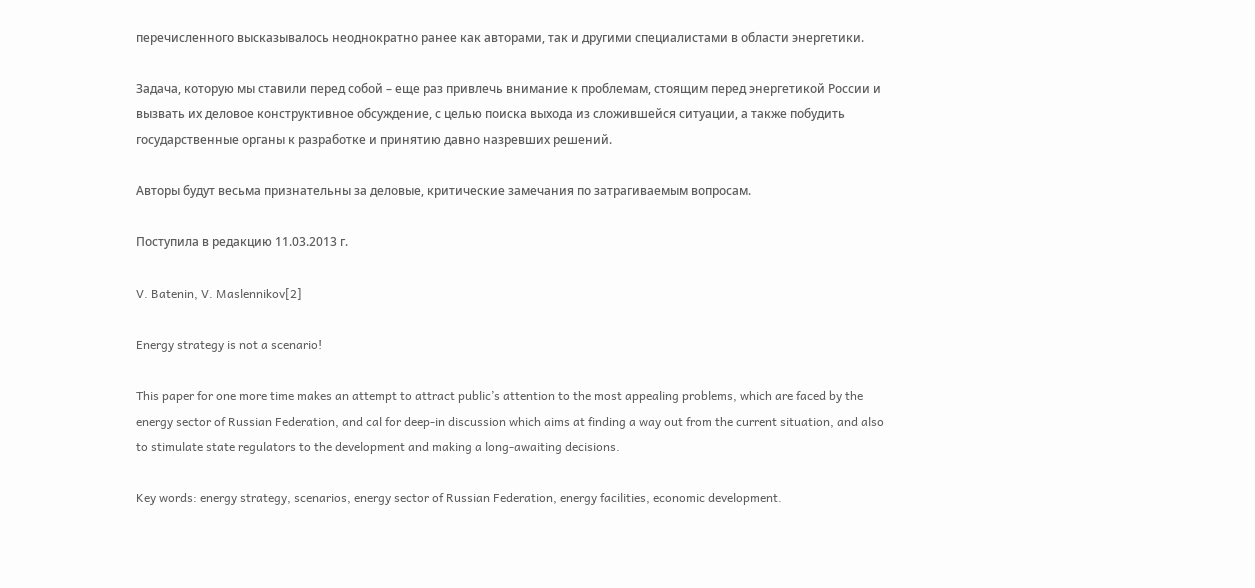перечисленного высказывалось неоднократно ранее как авторами, так и другими специалистами в области энергетики.

Задача, которую мы ставили перед собой – еще раз привлечь внимание к проблемам, стоящим перед энергетикой России и вызвать их деловое конструктивное обсуждение, с целью поиска выхода из сложившейся ситуации, а также побудить государственные органы к разработке и принятию давно назревших решений.

Авторы будут весьма признательны за деловые, критические замечания по затрагиваемым вопросам.

Поступила в редакцию 11.03.2013 г.

V. Batenin, V. Maslennikov[2]

Energy strategy is not a scenario!

This paper for one more time makes an attempt to attract public’s attention to the most appealing problems, which are faced by the energy sector of Russian Federation, and cal for deep-in discussion which aims at finding a way out from the current situation, and also to stimulate state regulators to the development and making a long-awaiting decisions.

Key words: energy strategy, scenarios, energy sector of Russian Federation, energy facilities, economic development.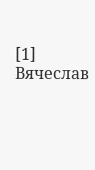[1] Вячеслав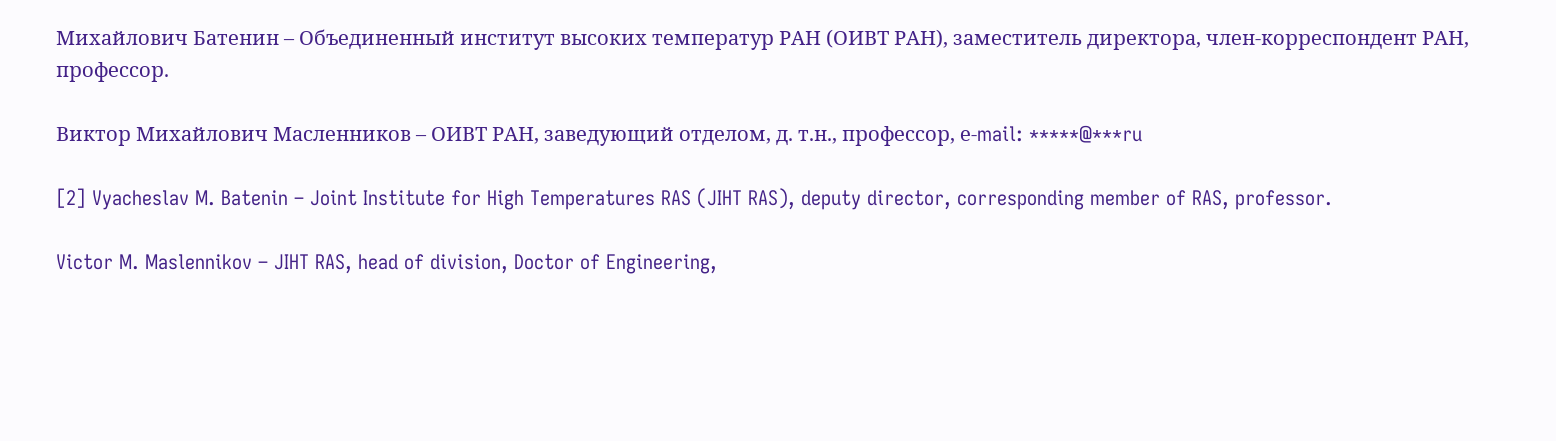Михайлович Батенин – Объединенный институт высоких температур РАН (ОИВТ РАН), заместитель директора, член-корреспондент РАН, профессор.

Виктор Михайлович Масленников – ОИВТ РАН, заведующий отделом, д. т.н., профессор, е-mail: *****@***ru

[2] Vyacheslav M. Batenin – Joint Institute for High Temperatures RAS (JIHT RAS), deputy director, corresponding member of RAS, professor.

Victor M. Maslennikov – JIHT RAS, head of division, Doctor of Engineering,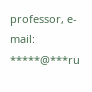professor, е-mail: *****@***ru